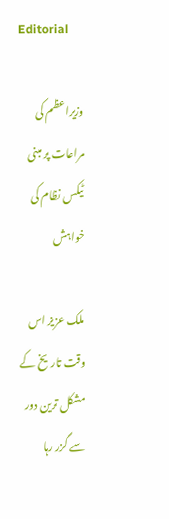Editorial

وزیراعظم کی مراعات پر مبنی ٹیکس نظام کی خواہش

ملک عزیز اس وقت تاریخ کے مشکل ترین دور سے گزر رہا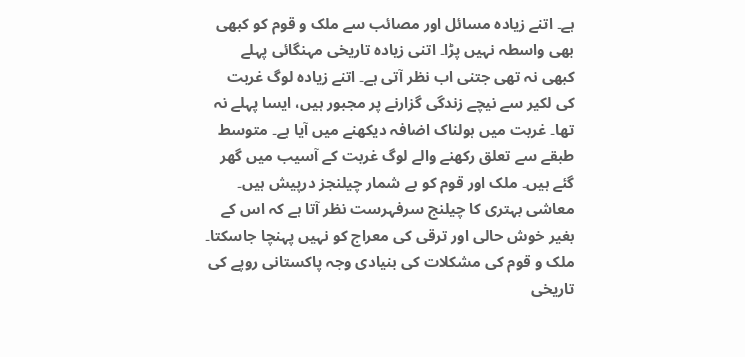ہے۔ اتنے زیادہ مسائل اور مصائب سے ملک و قوم کو کبھی بھی واسطہ نہیں پڑا۔ اتنی زیادہ تاریخی مہنگائی پہلے کبھی نہ تھی جتنی اب نظر آتی ہے۔ اتنے زیادہ لوگ غربت کی لکیر سے نیچے زندگی گزارنے پر مجبور ہیں، ایسا پہلے نہ تھا۔ غربت میں ہولناک اضافہ دیکھنے میں آیا ہے۔ متوسط طبقے سے تعلق رکھنے والے لوگ غربت کے آسیب میں گھر گئے ہیں۔ ملک اور قوم کو بے شمار چیلنجز درپیش ہیں۔ معاشی بہتری کا چیلنج سرفہرست نظر آتا ہے کہ اس کے بغیر خوش حالی اور ترقی کی معراج کو نہیں پہنچا جاسکتا۔ ملک و قوم کی مشکلات کی بنیادی وجہ پاکستانی روپے کی تاریخی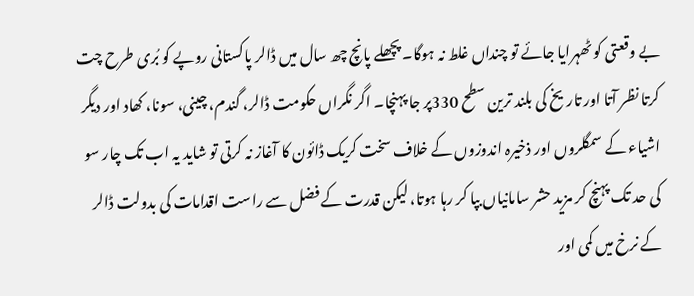بے وقعتی کو ٹھہرایا جائے تو چنداں غلط نہ ہوگا۔ پچھلے پانچ چھ سال میں ڈالر پاکستانی روپے کو بُری طرح چت کرتا نظر آتا اور تاریخ کی بلند ترین سطح 330پر جا پہنچا۔ اگر نگراں حکومت ڈالر، گندم، چینی، سونا، کھاد اور دیگر اشیاء کے سمگلروں اور ذخیرہ اندوزوں کے خلاف سخت کریک ڈائون کا آغاز نہ کرتی تو شاید یہ اب تک چار سو کی حد تک پہنچ کر مزید حشر سامانیاں بپا کر رہا ہوتا، لیکن قدرت کے فضل سے راست اقدامات کی بدولت ڈالر کے نرخ میں کمی اور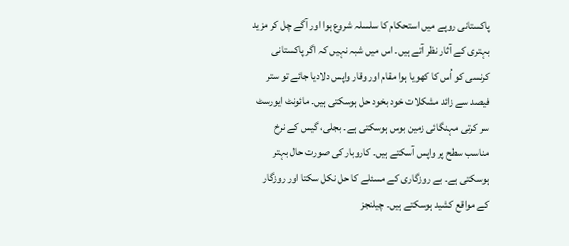پاکستانی روپے میں استحکام کا سلسلہ شروع ہوا اور آگے چل کر مزید بہتری کے آثار نظر آتے ہیں۔ اس میں شبہ نہیں کہ اگر پاکستانی کرنسی کو اُس کا کھویا ہوا مقام اور وقار واپس دلادیا جائے تو ستر فیصد سے زائد مشکلات خود بخود حل ہوسکتی ہیں۔ مائونٹ ایورسٹ سر کرتی مہنگائی زمین بوس ہوسکتی ہے۔ بجلی، گیس کے نرخ مناسب سطح پر واپس آسکتے ہیں۔ کاروبار کی صورت حال بہتر ہوسکتی ہے۔ بے روزگاری کے مسئلے کا حل نکل سکتا اور روزگار کے مواقع کشید ہوسکتے ہیں۔ چیلنجز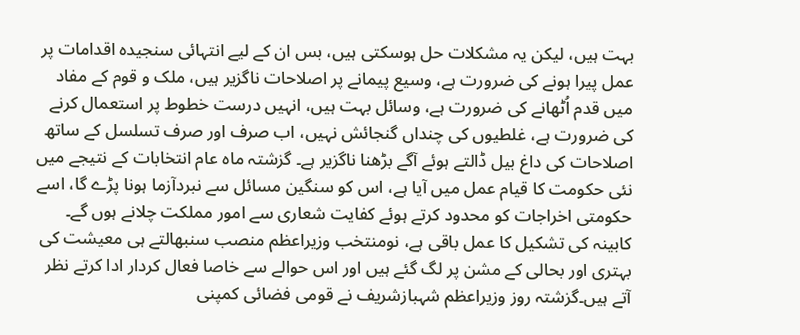بہت ہیں، لیکن یہ مشکلات حل ہوسکتی ہیں، بس ان کے لیے انتہائی سنجیدہ اقدامات پر عمل پیرا ہونے کی ضرورت ہے، وسیع پیمانے پر اصلاحات ناگزیر ہیں، ملک و قوم کے مفاد میں قدم اُٹھانے کی ضرورت ہے، وسائل بہت ہیں، انہیں درست خطوط پر استعمال کرنے کی ضرورت ہے، غلطیوں کی چنداں گنجائش نہیں، اب صرف اور صرف تسلسل کے ساتھ اصلاحات کی داغ بیل ڈالتے ہوئے آگے بڑھنا ناگزیر ہے۔ گزشتہ ماہ عام انتخابات کے نتیجے میں نئی حکومت کا قیام عمل میں آیا ہے، اس کو سنگین مسائل سے نبردآزما ہونا پڑے گا، اسے حکومتی اخراجات کو محدود کرتے ہوئے کفایت شعاری سے امور مملکت چلانے ہوں گے۔ کابینہ کی تشکیل کا عمل باقی ہے، نومنتخب وزیراعظم منصب سنبھالتے ہی معیشت کی بہتری اور بحالی کے مشن پر لگ گئے ہیں اور اس حوالے سے خاصا فعال کردار ادا کرتے نظر آتے ہیں۔گزشتہ روز وزیراعظم شہبازشریف نے قومی فضائی کمپنی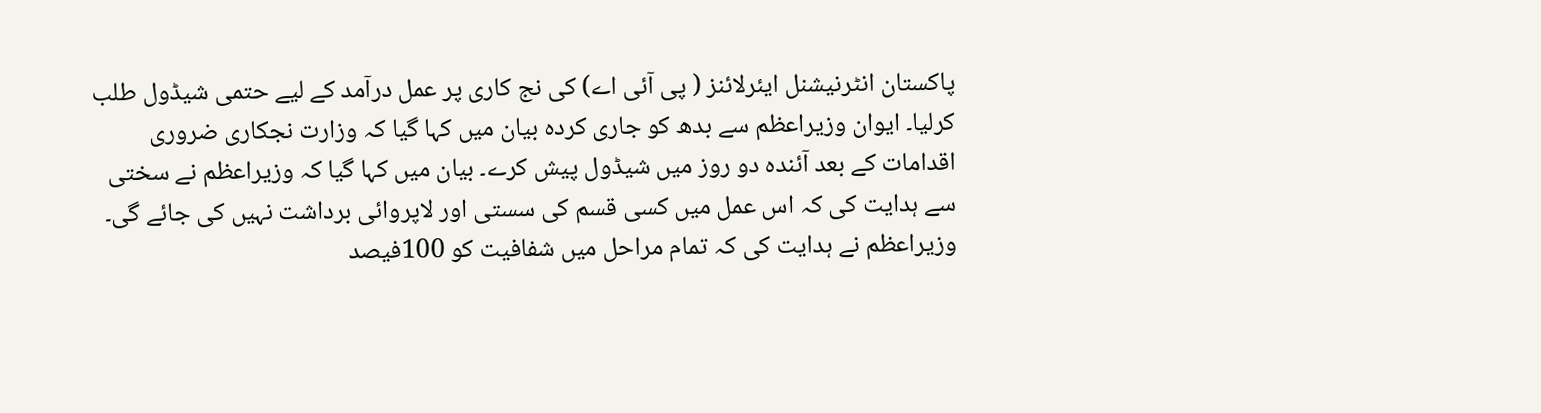پاکستان انٹرنیشنل ایئرلائنز ( پی آئی اے) کی نج کاری پر عمل درآمد کے لیے حتمی شیڈول طلب کرلیا۔ ایوان وزیراعظم سے بدھ کو جاری کردہ بیان میں کہا گیا کہ وزارت نجکاری ضروری اقدامات کے بعد آئندہ دو روز میں شیڈول پیش کرے۔ بیان میں کہا گیا کہ وزیراعظم نے سختی سے ہدایت کی کہ اس عمل میں کسی قسم کی سستی اور لاپروائی برداشت نہیں کی جائے گی۔ وزیراعظم نے ہدایت کی کہ تمام مراحل میں شفافیت کو 100فیصد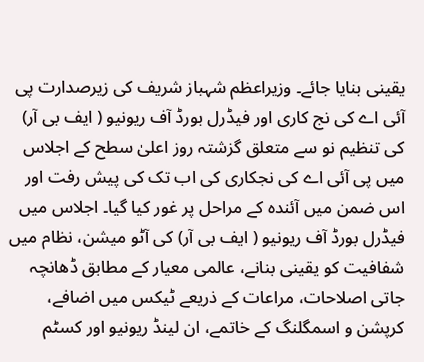یقینی بنایا جائے۔ وزیراعظم شہباز شریف کی زیرصدارت پی آئی اے کی نج کاری اور فیڈرل بورڈ آف ریونیو ( ایف بی آر) کی تنظیم نو سے متعلق گزشتہ روز اعلیٰ سطح کے اجلاس میں پی آئی اے کی نجکاری کی اب تک کی پیش رفت اور اس ضمن میں آئندہ کے مراحل پر غور کیا گیا۔ اجلاس میں فیڈرل بورڈ آف ریونیو ( ایف بی آر) کی آٹو میشن، نظام میں شفافیت کو یقینی بنانے، عالمی معیار کے مطابق ڈھانچہ جاتی اصلاحات، مراعات کے ذریعے ٹیکس میں اضافے، کرپشن و اسمگلنگ کے خاتمے، ان لینڈ ریونیو اور کسٹم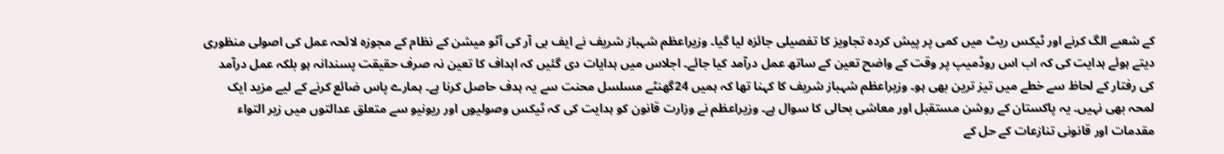کے شعبے الگ کرنے اور ٹیکس ریٹ میں کمی پر پیش کردہ تجاویز کا تفصیلی جائزہ لیا گیا۔ وزیراعظم شہباز شریف نے ایف بی آر کی آٹو میشن کے نظام کے مجوزہ لائحہ عمل کی اصولی منظوری دیتے ہوئے ہدایت کی کہ اب اس روڈمیپ پر وقت کے واضح تعین کے ساتھ عمل درآمد کیا جائے۔ اجلاس میں ہدایات دی گئیں کہ اہداف کا تعین نہ صرف حقیقت پسندانہ ہو بلکہ عمل درآمد کی رفتار کے لحاظ سے خطے میں تیز ترین بھی ہو۔ وزیراعظم شہباز شریف کا کہنا تھا کہ ہمیں 24گھنٹے مسلسل محنت سے یہ ہدف حاصل کرنا ہے۔ ہمارے پاس ضائع کرنے کے لیے مزید ایک لمحہ بھی نہیں۔ یہ پاکستان کے روشن مستقبل اور معاشی بحالی کا سوال ہے۔ وزیراعظم نے وزارت قانون کو ہدایت کی کہ ٹیکس وصولیوں اور ریونیو سے متعلق عدالتوں میں زیر التواء مقدمات اور قانونی تنازعات کے حل کے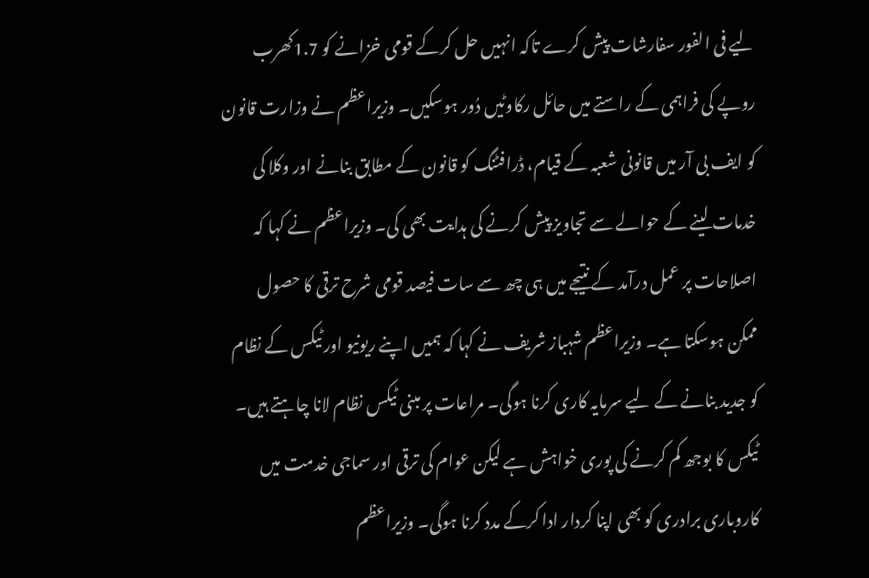لیے فی الفور سفارشات پیش کرے تاکہ انہیں حل کرکے قومی خزانے کو 1.7کھرب روپے کی فراہمی کے راستے میں حائل رکاوٹیں دُور ہوسکیں۔ وزیراعظم نے وزارت قانون کو ایف بی آر میں قانونی شعبہ کے قیام، ڈرافٹنگ کو قانون کے مطابق بنانے اور وکلا کی خدمات لینے کے حوالے سے تجاویز پیش کرنے کی ہدایت بھی کی۔ وزیراعظم نے کہا کہ اصلاحات پر عمل درآمد کے نتیجے میں ہی چھ سے سات فیصد قومی شرح ترقی کا حصول ممکن ہوسکتا ہے۔ وزیراعظم شہباز شریف نے کہا کہ ہمیں اپنے ریونیو اور ٹیکس کے نظام کو جدید بنانے کے لیے سرمایہ کاری کرنا ہوگی۔ مراعات پر مبنی ٹیکس نظام لانا چاہتے ہیں۔ ٹیکس کا بوجھ کم کرنے کی پوری خواہش ہے لیکن عوام کی ترقی اور سماجی خدمت میں کاروباری برادری کو بھی اپنا کردار ادا کرکے مدد کرنا ہوگی۔ وزیراعظم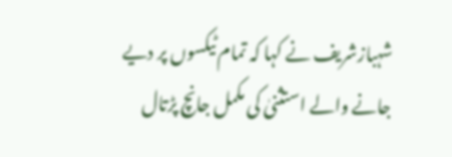شہبازشریف نے کہا کہ تمام ٹیکسوں پر دیے جانے والے استثنیٰ کی مکمل جانچ پڑتال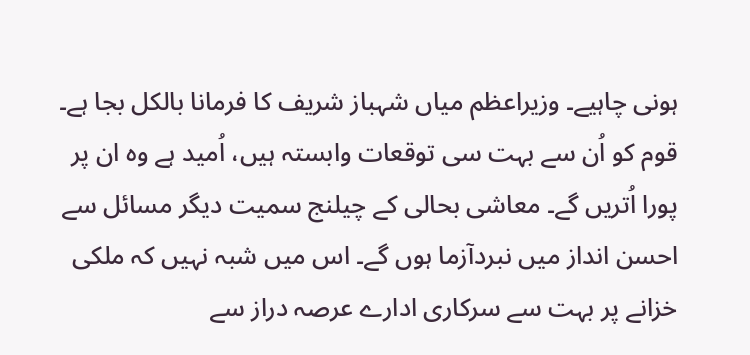ہونی چاہیے۔ وزیراعظم میاں شہباز شریف کا فرمانا بالکل بجا ہے۔ قوم کو اُن سے بہت سی توقعات وابستہ ہیں، اُمید ہے وہ ان پر پورا اُتریں گے۔ معاشی بحالی کے چیلنج سمیت دیگر مسائل سے احسن انداز میں نبردآزما ہوں گے۔ اس میں شبہ نہیں کہ ملکی خزانے پر بہت سے سرکاری ادارے عرصہ دراز سے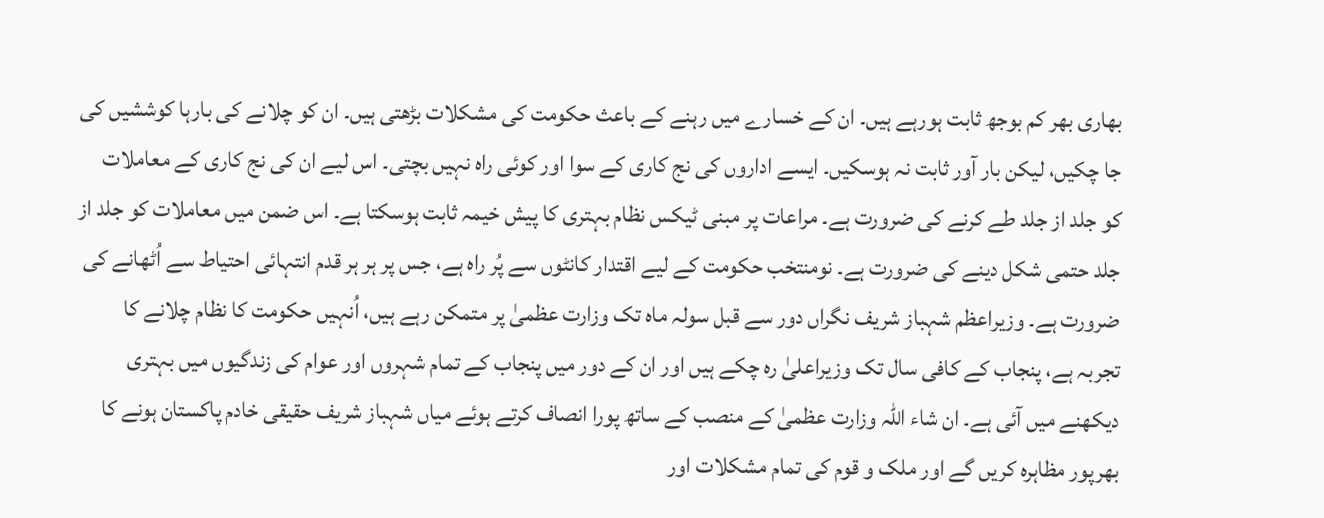بھاری بھر کم بوجھ ثابت ہورہے ہیں۔ ان کے خسارے میں رہنے کے باعث حکومت کی مشکلات بڑھتی ہیں۔ ان کو چلانے کی بارہا کوششیں کی جا چکیں، لیکن بار آور ثابت نہ ہوسکیں۔ ایسے اداروں کی نج کاری کے سوا اور کوئی راہ نہیں بچتی۔ اس لیے ان کی نج کاری کے معاملات کو جلد از جلد طے کرنے کی ضرورت ہے۔ مراعات پر مبنی ٹیکس نظام بہتری کا پیش خیمہ ثابت ہوسکتا ہے۔ اس ضمن میں معاملات کو جلد از جلد حتمی شکل دینے کی ضرورت ہے۔ نومنتخب حکومت کے لیے اقتدار کانٹوں سے پُر راہ ہے، جس پر ہر ہر قدم انتہائی احتیاط سے اُٹھانے کی ضرورت ہے۔ وزیراعظم شہباز شریف نگراں دور سے قبل سولہ ماہ تک وزارت عظمیٰ پر متمکن رہے ہیں، اُنہیں حکومت کا نظام چلانے کا تجربہ ہے، پنجاب کے کافی سال تک وزیراعلیٰ رہ چکے ہیں اور ان کے دور میں پنجاب کے تمام شہروں اور عوام کی زندگیوں میں بہتری دیکھنے میں آئی ہے۔ ان شاء اللہ وزارت عظمیٰ کے منصب کے ساتھ پورا انصاف کرتے ہوئے میاں شہباز شریف حقیقی خادم پاکستان ہونے کا بھرپور مظاہرہ کریں گے اور ملک و قوم کی تمام مشکلات اور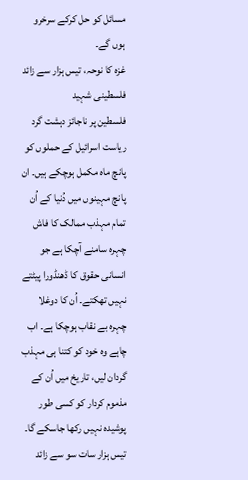مسائل کو حل کرکے سرخرو ہوں گے۔
غزہ کا نوحہ، تیس ہزار سے زائد فلسطینی شہید
فلسطین پر ناجائز دہشت گرد ریاست اسرائیل کے حملوں کو پانچ ماہ مکمل ہوچکے ہیں۔ ان پانچ مہینوں میں دُنیا کے اُن تمام مہذب ممالک کا فاش چہرہ سامنے آچکا ہے جو
انسانی حقوق کا ڈھنڈورا پیٹتے نہیں تھکتے۔ اُن کا دوغلا چہرہ بے نقاب ہوچکا ہے۔ اب چاہے وہ خود کو کتنا ہی مہذب گردان لیں، تاریخ میں اُن کے مذموم کردار کو کسی طور پوشیدہ نہیں رکھا جاسکے گا۔ تیس ہزار سات سو سے زائد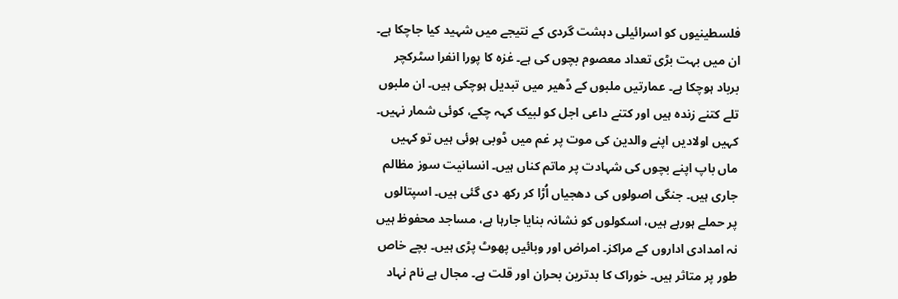فلسطینیوں کو اسرائیلی دہشت گردی کے نتیجے میں شہید کیا جاچکا ہے۔ ان میں بہت بڑی تعداد معصوم بچوں کی ہے۔ غزہ کا پورا انفرا سٹرکچر برباد ہوچکا ہے۔ عمارتیں ملبوں کے ڈھیر میں تبدیل ہوچکی ہیں۔ ان ملبوں تلے کتنے زندہ ہیں اور کتنے داعی اجل کو لبیک کہہ چکے، کوئی شمار نہیں۔ کہیں اولادیں اپنے والدین کی موت پر غم میں ڈوبی ہوئی ہیں تو کہیں ماں باپ اپنے بچوں کی شہادت پر ماتم کناں ہیں۔ انسانیت سوز مظالم جاری ہیں۔ جنگی اصولوں کی دھجیاں اُڑا کر رکھ دی گئی ہیں۔ اسپتالوں پر حملے ہورہے ہیں، اسکولوں کو نشانہ بنایا جارہا ہے، مساجد محفوظ ہیں نہ امدادی اداروں کے مراکز۔ امراض اور وبائیں پھوٹ پڑی ہیں۔ بچے خاص طور پر متاثر ہیں۔ خوراک کا بدترین بحران اور قلت ہے۔ مجال ہے نام نہاد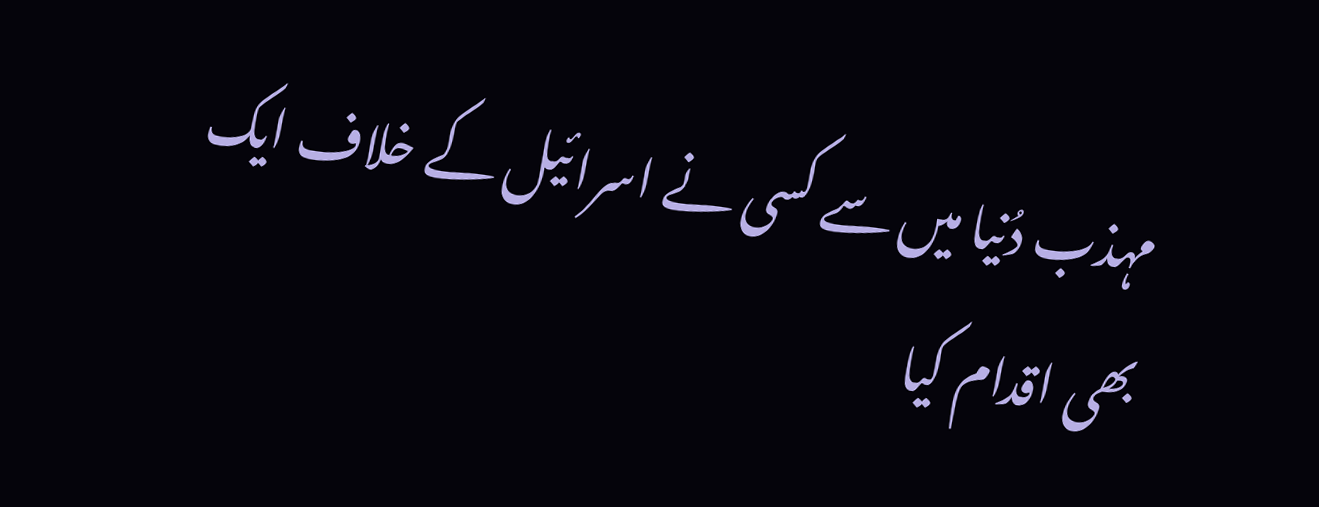مہذب دُنیا میں سے کسی نے اسرائیل کے خلاف ایک بھی اقدام کیا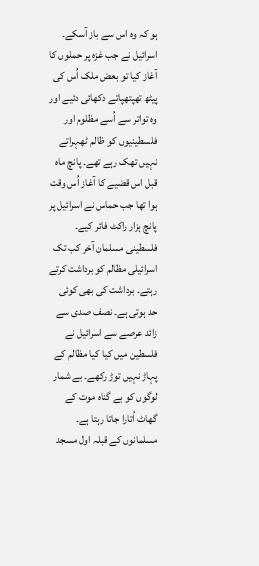ہو کہ وہ اس سے باز آسکے۔ اسرائیل نے جب غزہ پر حملوں کا آغاز کیا تو بعض ملک اُس کی پیٹھ تھپتھپاتے دکھائی دئیے اور وہ تواتر سے اُسے مظلوم اور فلسطینیوں کو ظالم ٹھہراتے نہیں تھک رہے تھے۔ پانچ ماہ قبل اس قضیے کا آغاز اُس وقت ہوا تھا جب حماس نے اسرائیل پر پانچ ہزار راکٹ فائر کیے۔ فلسطینی مسلمان آخر کب تک اسرائیلی مظالم کو برداشت کرتے رہتے۔ برداشت کی بھی کوئی حد ہوتی ہے۔ نصف صدی سے زائد عرصے سے اسرائیل نے فلسطین میں کیا کیا مظالم کے پہاڑ نہیں توڑ رکھے۔ بے شمار لوگوں کو بے گناہ موت کے گھاٹ اُتارا جاتا رہتا ہے۔ مسلمانوں کے قبلہ اول مسجد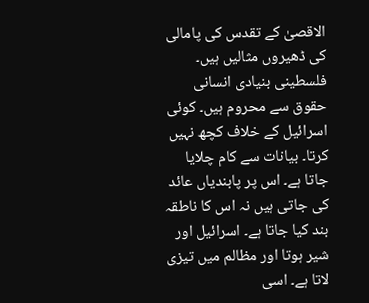الاقصیٰ کے تقدس کی پامالی کی ڈھیروں مثالیں ہیں۔ فلسطینی بنیادی انسانی حقوق سے محروم ہیں۔ کوئی اسرائیل کے خلاف کچھ نہیں کرتا۔ بیانات سے کام چلایا جاتا ہے۔ اس پر پابندیاں عائد کی جاتی ہیں نہ اس کا ناطقہ بند کیا جاتا ہے۔ اسرائیل اور شیر ہوتا اور مظالم میں تیزی لاتا ہے۔ اسی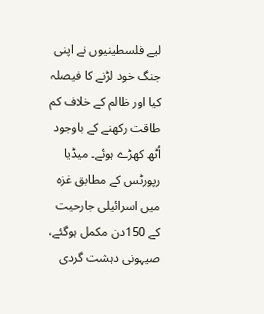لیے فلسطینیوں نے اپنی جنگ خود لڑنے کا فیصلہ کیا اور ظالم کے خلاف کم طاقت رکھنے کے باوجود اُٹھ کھڑے ہوئے۔ میڈیا رپورٹس کے مطابق غزہ میں اسرائیلی جارحیت کے 150دن مکمل ہوگئے، صیہونی دہشت گردی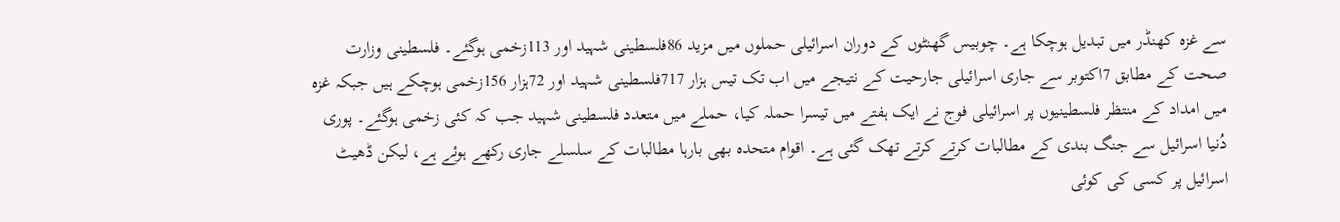سے غزہ کھنڈر میں تبدیل ہوچکا ہے۔ چوبیس گھنٹوں کے دوران اسرائیلی حملوں میں مزید 86فلسطینی شہید اور 113زخمی ہوگئے۔ فلسطینی وزارت صحت کے مطابق 7اکتوبر سے جاری اسرائیلی جارحیت کے نتیجے میں اب تک تیس ہزار 717فلسطینی شہید اور 72ہزار 156زخمی ہوچکے ہیں جبکہ غزہ میں امداد کے منتظر فلسطینیوں پر اسرائیلی فوج نے ایک ہفتے میں تیسرا حملہ کیا، حملے میں متعدد فلسطینی شہید جب کہ کئی زخمی ہوگئے۔ پوری دُنیا اسرائیل سے جنگ بندی کے مطالبات کرتے کرتے تھک گئی ہے۔ اقوام متحدہ بھی بارہا مطالبات کے سلسلے جاری رکھے ہوئے ہے، لیکن ڈھیٹ اسرائیل پر کسی کی کوئی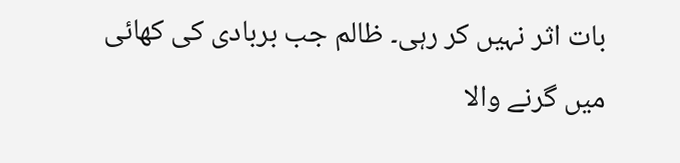بات اثر نہیں کر رہی۔ ظالم جب بربادی کی کھائی میں گرنے والا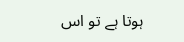ہوتا ہے تو اس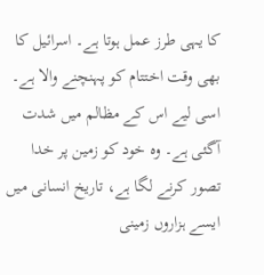کا یہی طرز عمل ہوتا ہے۔ اسرائیل کا بھی وقت اختتام کو پہنچنے والا ہے۔ اسی لیے اس کے مظالم میں شدت آگئی ہے۔ وہ خود کو زمین پر خدا تصور کرنے لگا ہے، تاریخ انسانی میں ایسے ہزاروں زمینی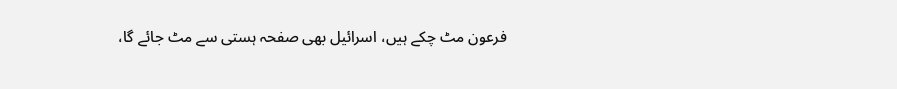فرعون مٹ چکے ہیں، اسرائیل بھی صفحہ ہستی سے مٹ جائے گا،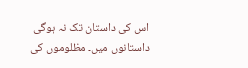اس کی داستان تک نہ ہوگی داستانوں میں۔ مظلوموں کی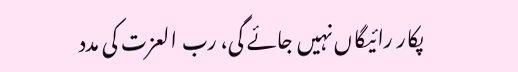پکار رائیگاں نہیں جائے گی، رب العزت کی مدد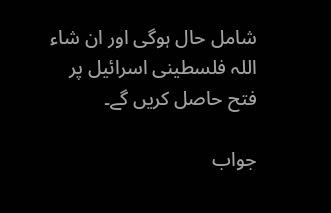شامل حال ہوگی اور ان شاء اللہ فلسطینی اسرائیل پر فتح حاصل کریں گے۔

جواب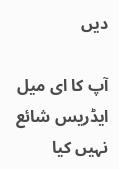دیں

آپ کا ای میل ایڈریس شائع نہیں کیا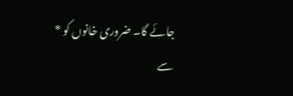جائے گا۔ ضروری خانوں کو * سے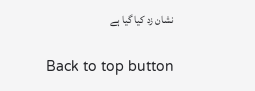نشان زد کیا گیا ہے

Back to top button